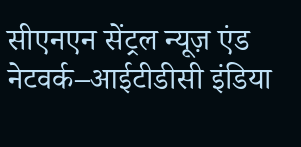सीएनएन सेंट्रल न्यूज़ एंड नेटवर्क–आईटीडीसी इंडिया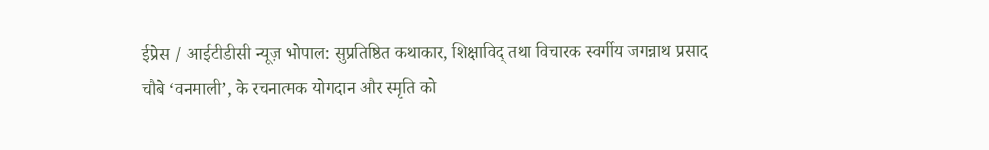ईप्रेस / आईटीडीसी न्यूज़ भोपाल: सुप्रतिष्ठित कथाकार, शिक्षाविद् तथा विचारक स्वर्गीय जगन्नाथ प्रसाद चौबे ‘वनमाली’, के रचनात्मक योगदान और स्मृति को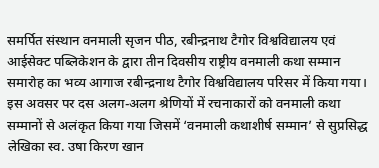समर्पित संस्थान वनमाली सृजन पीठ, रबीन्द्रनाथ टैगोर विश्वविद्यालय एवं आईसेक्ट पब्लिकेशन के द्वारा तीन दिवसीय राष्ट्रीय वनमाली कथा सम्मान समारोह का भव्य आगाज रबीन्द्रनाथ टैगोर विश्वविद्यालय परिसर में किया गया। इस अवसर पर दस अलग-अलग श्रेणियों में रचनाकारों को वनमाली कथा सम्मानों से अलंकृत किया गया जिसमें ‘वनमाली कथाशीर्ष सम्मान’ से सुप्रसिद्ध लेखिका स्व. उषा किरण खान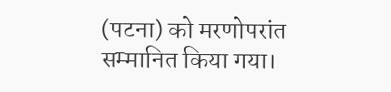(पटना) को मरणोपरांत सम्मानित किया गया।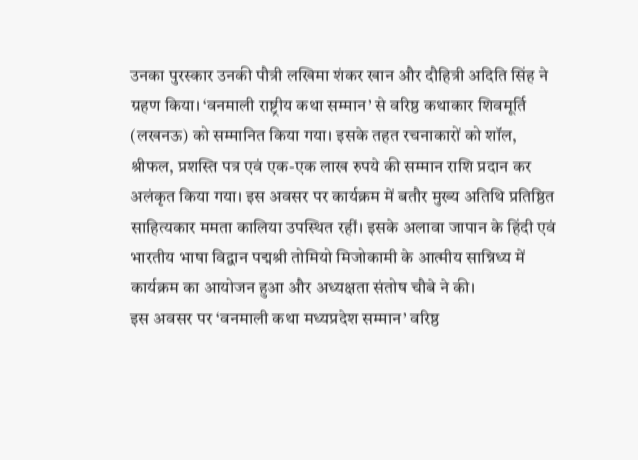उनका पुरस्कार उनकी पौत्री लखिमा शंकर खान और दौहित्री अदिति सिंह ने ग्रहण किया। ‘वनमाली राष्ट्रीय कथा सम्मान’ से वरिष्ठ कथाकार शिवमूर्ति (लखनऊ) को सम्मानित किया गया। इसके तहत रचनाकारों को शॉल, श्रीफल, प्रशस्ति पत्र एवं एक-एक लाख रुपये की सम्मान राशि प्रदान कर अलंकृत किया गया। इस अवसर पर कार्यक्रम में बतौर मुख्य अतिथि प्रतिष्ठित साहित्यकार ममता कालिया उपस्थित रहीं। इसके अलावा जापान के हिंदी एवं भारतीय भाषा विद्वान पद्मश्री तोमियो मिजोकामी के आत्मीय सान्निध्य में कार्यक्रम का आयोजन हुआ और अध्यक्षता संतोष चौबे ने की।
इस अवसर पर ‘वनमाली कथा मध्यप्रदेश सम्मान’ वरिष्ठ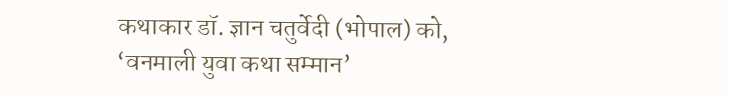कथाकार डॉ. ज्ञान चतुर्वेदी (भोपाल) को, ‘वनमाली युवा कथा सम्मान’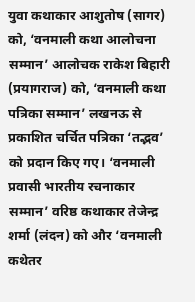युवा कथाकार आशुतोष (सागर) को, ‘वनमाली कथा आलोचना सम्मान’ आलोचक राकेश बिहारी (प्रयागराज) को, ‘वनमाली कथा पत्रिका सम्मान’ लखनऊ से प्रकाशित चर्चित पत्रिका ‘तद्भव’ को प्रदान किए गए। ‘वनमाली प्रवासी भारतीय रचनाकार सम्मान’ वरिष्ठ कथाकार तेजेन्द्र शर्मा (लंदन) को और ‘वनमाली कथेतर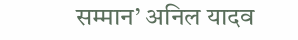सम्मान’ अनिल यादव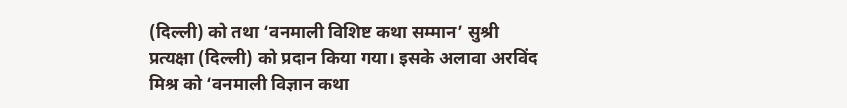(दिल्ली) को तथा ‘वनमाली विशिष्ट कथा सम्मान’ सुश्री प्रत्यक्षा (दिल्ली) को प्रदान किया गया। इसके अलावा अरविंद मिश्र को ‘वनमाली विज्ञान कथा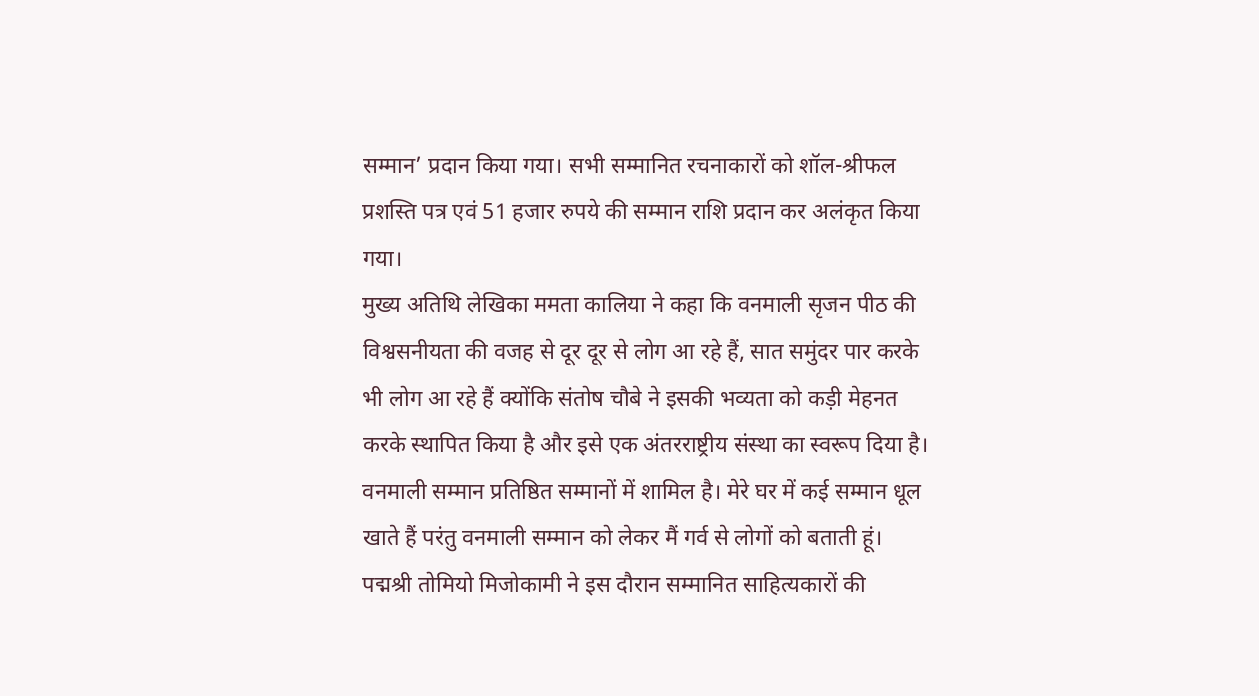सम्मान’ प्रदान किया गया। सभी सम्मानित रचनाकारों को शॉल-श्रीफल प्रशस्ति पत्र एवं 51 हजार रुपये की सम्मान राशि प्रदान कर अलंकृत किया गया।
मुख्य अतिथि लेखिका ममता कालिया ने कहा कि वनमाली सृजन पीठ की विश्वसनीयता की वजह से दूर दूर से लोग आ रहे हैं, सात समुंदर पार करके भी लोग आ रहे हैं क्योंकि संतोष चौबे ने इसकी भव्यता को कड़ी मेहनत करके स्थापित किया है और इसे एक अंतरराष्ट्रीय संस्था का स्वरूप दिया है। वनमाली सम्मान प्रतिष्ठित सम्मानों में शामिल है। मेरे घर में कई सम्मान धूल खाते हैं परंतु वनमाली सम्मान को लेकर मैं गर्व से लोगों को बताती हूं।
पद्मश्री तोमियो मिजोकामी ने इस दौरान सम्मानित साहित्यकारों की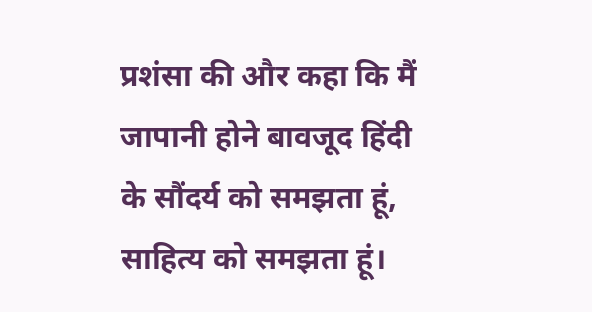प्रशंसा की और कहा कि मैं जापानी होने बावजूद हिंदी के सौंदर्य को समझता हूं, साहित्य को समझता हूं।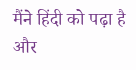मैंने हिंदी को पढ़ा है और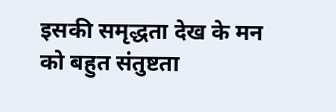इसकी समृद्धता देख के मन को बहुत संतुष्टता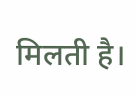मिलती है।